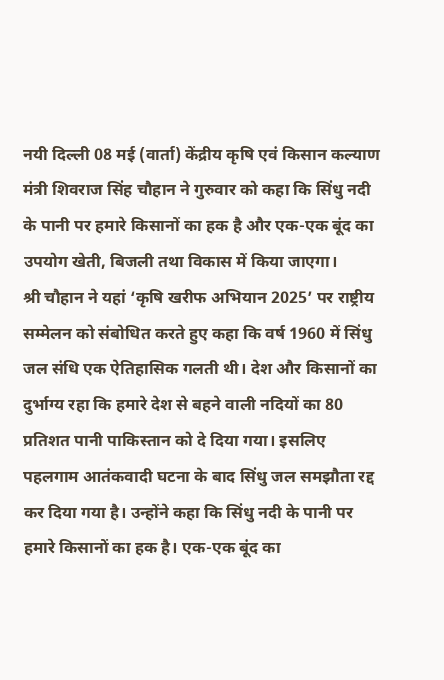नयी दिल्ली 08 मई (वार्ता) केंद्रीय कृषि एवं किसान कल्याण मंत्री शिवराज सिंह चौहान ने गुरुवार को कहा कि सिंधु नदी के पानी पर हमारे किसानों का हक है और एक-एक बूंद का उपयोग खेती, बिजली तथा विकास में किया जाएगा।
श्री चौहान ने यहां ‘कृषि खरीफ अभियान 2025’ पर राष्ट्रीय सम्मेलन को संबोधित करते हुए कहा कि वर्ष 1960 में सिंधु जल संधि एक ऐतिहासिक गलती थी। देश और किसानों का दुर्भाग्य रहा कि हमारे देश से बहने वाली नदियों का 80 प्रतिशत पानी पाकिस्तान को दे दिया गया। इसलिए पहलगाम आतंकवादी घटना के बाद सिंधु जल समझौता रद्द कर दिया गया है। उन्होंने कहा कि सिंधु नदी के पानी पर हमारे किसानों का हक है। एक-एक बूंद का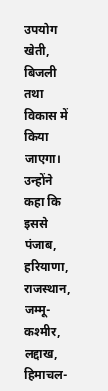उपयोग खेती, बिजली तथा विकास में किया जाएगा। उन्होंने कहा कि इससे पंजाब, हरियाणा, राजस्थान, जम्मू-कश्मीर, लद्दाख, हिमाचल-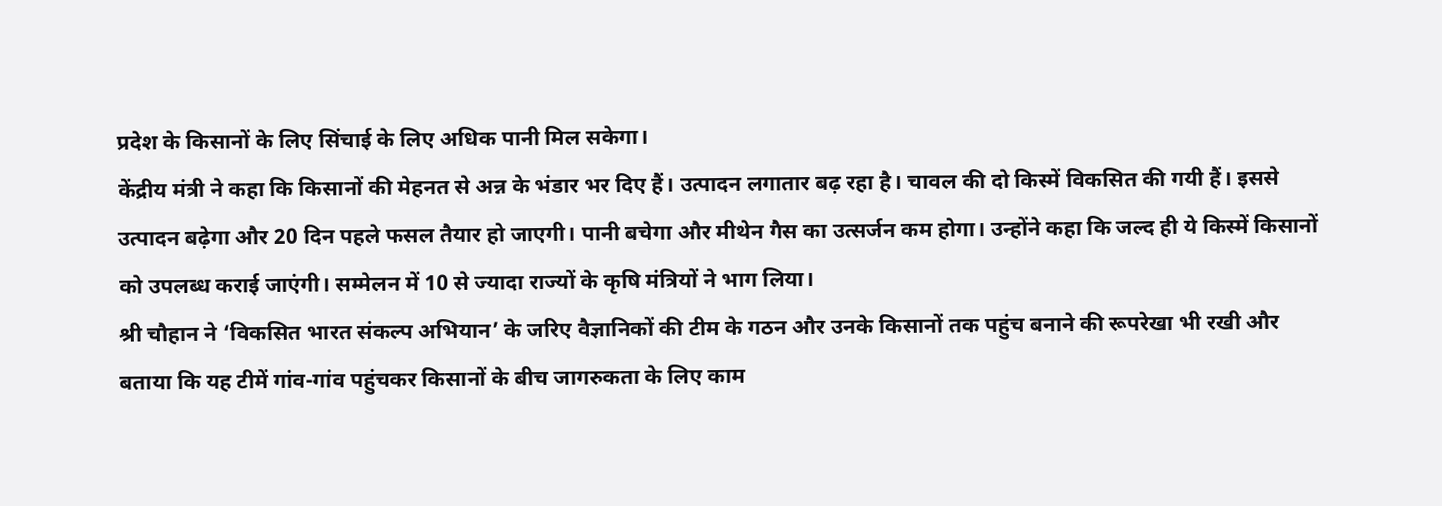प्रदेश के किसानों के लिए सिंचाई के लिए अधिक पानी मिल सकेगा।
केंद्रीय मंत्री ने कहा कि किसानों की मेहनत से अन्न के भंडार भर दिए हैं। उत्पादन लगातार बढ़ रहा है। चावल की दो किस्में विकसित की गयी हैं। इससे उत्पादन बढ़ेगा और 20 दिन पहले फसल तैयार हो जाएगी। पानी बचेगा और मीथेन गैस का उत्सर्जन कम होगा। उन्होंने कहा कि जल्द ही ये किस्में किसानों को उपलब्ध कराई जाएंगी। सम्मेलन में 10 से ज्यादा राज्यों के कृषि मंत्रियों ने भाग लिया।
श्री चौहान ने ‘विकसित भारत संकल्प अभियान’ के जरिए वैज्ञानिकों की टीम के गठन और उनके किसानों तक पहुंच बनाने की रूपरेखा भी रखी और बताया कि यह टीमें गांव-गांव पहुंचकर किसानों के बीच जागरुकता के लिए काम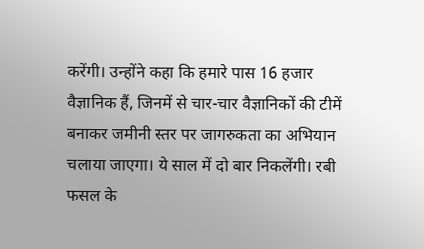करेंगी। उन्होंने कहा कि हमारे पास 16 हजार वैज्ञानिक हैं, जिनमें से चार-चार वैज्ञानिकों की टीमें बनाकर जमीनी स्तर पर जागरुकता का अभियान चलाया जाएगा। ये साल में दो बार निकलेंगी। रबी फसल के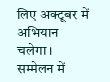लिए अक्टूबर में अभियान चलेगा।
सम्मेलन में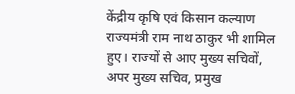केंद्रीय कृषि एवं किसान कल्याण राज्यमंत्री राम नाथ ठाकुर भी शामिल हुए। राज्यों से आए मुख्य सचिवों, अपर मुख्य सचिव, प्रमुख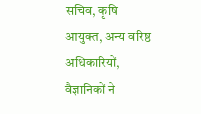सचिव, कृषि आयुक्त, अन्य वरिष्ठ अधिकारियों, वैज्ञानिकों ने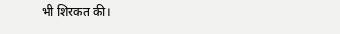भी शिरकत की।